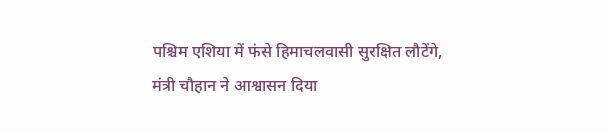पश्चिम एशिया में फंसे हिमाचलवासी सुरक्षित लौटेंगे, मंत्री चौहान ने आश्वासन दिया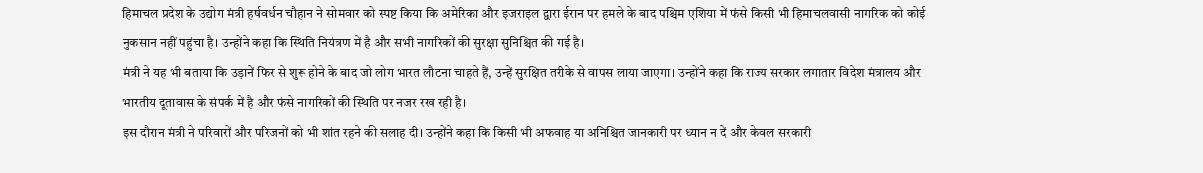हिमाचल प्रदेश के उद्योग मंत्री हर्षवर्धन चौहान ने सोमवार को स्पष्ट किया कि अमेरिका और इजराइल द्वारा ईरान पर हमले के बाद पश्चिम एशिया में फंसे किसी भी हिमाचलवासी नागरिक को कोई नुकसान नहीं पहुंचा है। उन्होंने कहा कि स्थिति नियंत्रण में है और सभी नागरिकों की सुरक्षा सुनिश्चित की गई है।
मंत्री ने यह भी बताया कि उड़ानें फिर से शुरू होने के बाद जो लोग भारत लौटना चाहते हैं, उन्हें सुरक्षित तरीके से वापस लाया जाएगा। उन्होंने कहा कि राज्य सरकार लगातार विदेश मंत्रालय और भारतीय दूतावास के संपर्क में है और फंसे नागरिकों की स्थिति पर नजर रख रही है।
इस दौरान मंत्री ने परिवारों और परिजनों को भी शांत रहने की सलाह दी। उन्होंने कहा कि किसी भी अफवाह या अनिश्चित जानकारी पर ध्यान न दें और केवल सरकारी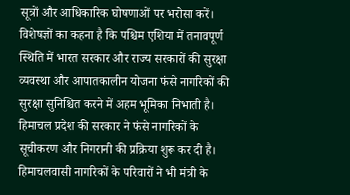सूत्रों और आधिकारिक घोषणाओं पर भरोसा करें।
विशेषज्ञों का कहना है कि पश्चिम एशिया में तनावपूर्ण स्थिति में भारत सरकार और राज्य सरकारों की सुरक्षा व्यवस्था और आपातकालीन योजना फंसे नागरिकों की सुरक्षा सुनिश्चित करने में अहम भूमिका निभाती है। हिमाचल प्रदेश की सरकार ने फंसे नागरिकों के सूचीकरण और निगरानी की प्रक्रिया शुरू कर दी है।
हिमाचलवासी नागरिकों के परिवारों ने भी मंत्री के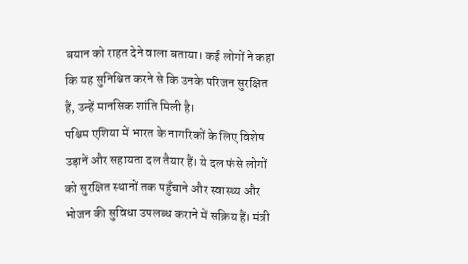बयान को राहत देने वाला बताया। कई लोगों ने कहा कि यह सुनिश्चित करने से कि उनके परिजन सुरक्षित हैं, उन्हें मानसिक शांति मिली है।
पश्चिम एशिया में भारत के नागरिकों के लिए विशेष उड़ानें और सहायता दल तैयार हैं। ये दल फंसे लोगों को सुरक्षित स्थानों तक पहुँचाने और स्वास्थ्य और भोजन की सुविधा उपलब्ध कराने में सक्रिय हैं। मंत्री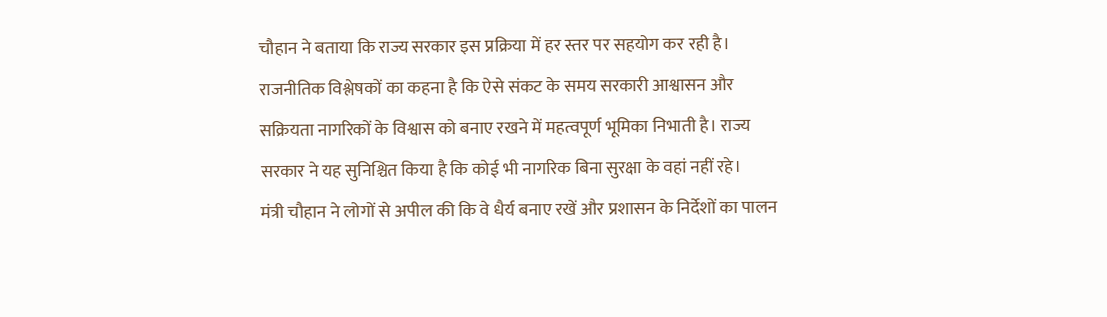चौहान ने बताया कि राज्य सरकार इस प्रक्रिया में हर स्तर पर सहयोग कर रही है।
राजनीतिक विश्लेषकों का कहना है कि ऐसे संकट के समय सरकारी आश्वासन और सक्रियता नागरिकों के विश्वास को बनाए रखने में महत्वपूर्ण भूमिका निभाती है। राज्य सरकार ने यह सुनिश्चित किया है कि कोई भी नागरिक बिना सुरक्षा के वहां नहीं रहे।
मंत्री चौहान ने लोगों से अपील की कि वे धैर्य बनाए रखें और प्रशासन के निर्देशों का पालन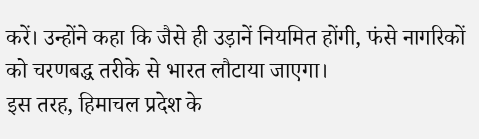करें। उन्होंने कहा कि जैसे ही उड़ानें नियमित होंगी, फंसे नागरिकों को चरणबद्ध तरीके से भारत लौटाया जाएगा।
इस तरह, हिमाचल प्रदेश के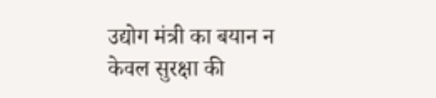उद्योग मंत्री का बयान न केवल सुरक्षा की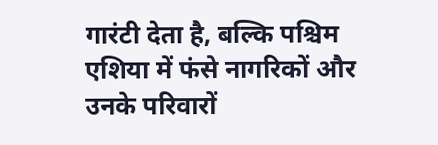गारंटी देता है, बल्कि पश्चिम एशिया में फंसे नागरिकों और उनके परिवारों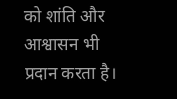को शांति और आश्वासन भी प्रदान करता है।